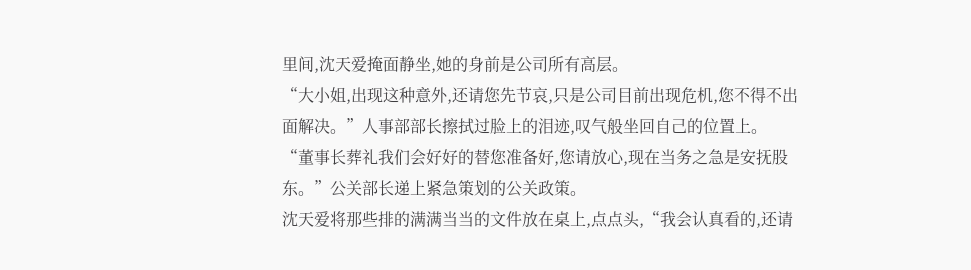里间,沈天爱掩面静坐,她的身前是公司所有高层。
“大小姐,出现这种意外,还请您先节哀,只是公司目前出现危机,您不得不出面解决。”人事部部长擦拭过脸上的泪迹,叹气般坐回自己的位置上。
“董事长葬礼我们会好好的替您准备好,您请放心,现在当务之急是安抚股东。”公关部长递上紧急策划的公关政策。
沈天爱将那些排的满满当当的文件放在桌上,点点头,“我会认真看的,还请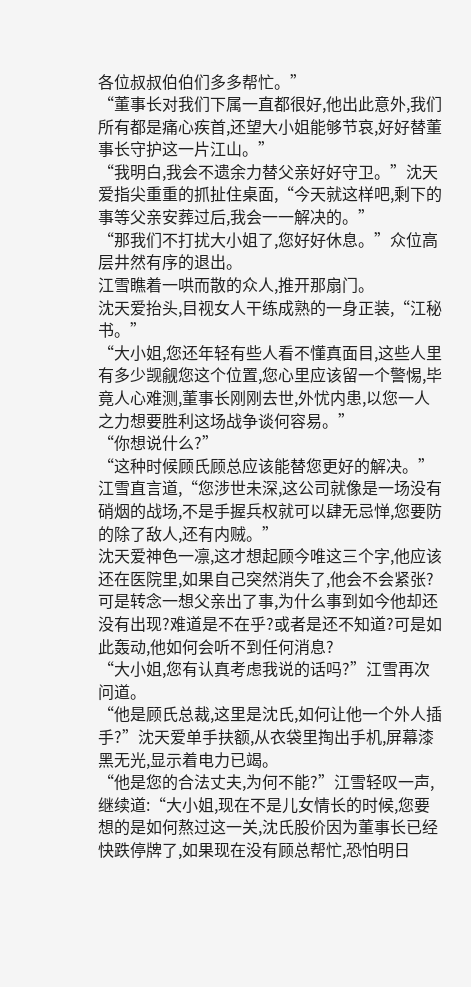各位叔叔伯伯们多多帮忙。”
“董事长对我们下属一直都很好,他出此意外,我们所有都是痛心疾首,还望大小姐能够节哀,好好替董事长守护这一片江山。”
“我明白,我会不遗余力替父亲好好守卫。”沈天爱指尖重重的抓扯住桌面,“今天就这样吧,剩下的事等父亲安葬过后,我会一一解决的。”
“那我们不打扰大小姐了,您好好休息。”众位高层井然有序的退出。
江雪瞧着一哄而散的众人,推开那扇门。
沈天爱抬头,目视女人干练成熟的一身正装,“江秘书。”
“大小姐,您还年轻有些人看不懂真面目,这些人里有多少觊觎您这个位置,您心里应该留一个警惕,毕竟人心难测,董事长刚刚去世,外忧内患,以您一人之力想要胜利这场战争谈何容易。”
“你想说什么?”
“这种时候顾氏顾总应该能替您更好的解决。”江雪直言道,“您涉世未深,这公司就像是一场没有硝烟的战场,不是手握兵权就可以肆无忌惮,您要防的除了敌人,还有内贼。”
沈天爱神色一凛,这才想起顾今唯这三个字,他应该还在医院里,如果自己突然消失了,他会不会紧张?可是转念一想父亲出了事,为什么事到如今他却还没有出现?难道是不在乎?或者是还不知道?可是如此轰动,他如何会听不到任何消息?
“大小姐,您有认真考虑我说的话吗?”江雪再次问道。
“他是顾氏总裁,这里是沈氏,如何让他一个外人插手?”沈天爱单手扶额,从衣袋里掏出手机,屏幕漆黑无光,显示着电力已竭。
“他是您的合法丈夫,为何不能?”江雪轻叹一声,继续道:“大小姐,现在不是儿女情长的时候,您要想的是如何熬过这一关,沈氏股价因为董事长已经快跌停牌了,如果现在没有顾总帮忙,恐怕明日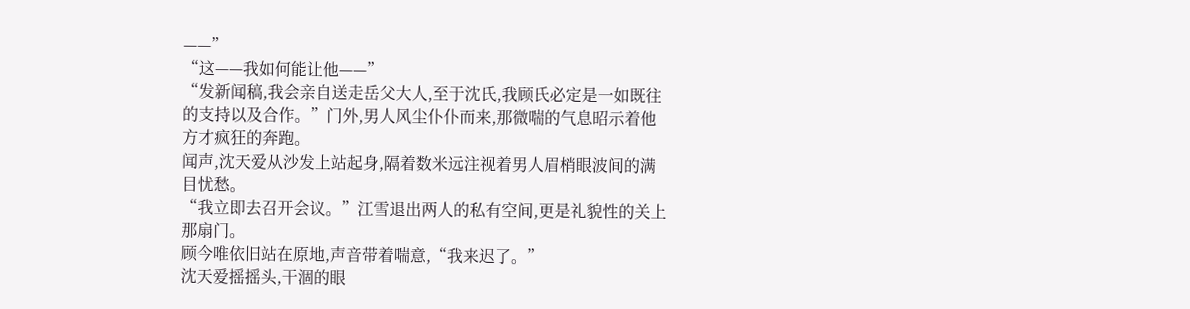——”
“这——我如何能让他——”
“发新闻稿,我会亲自送走岳父大人,至于沈氏,我顾氏必定是一如既往的支持以及合作。”门外,男人风尘仆仆而来,那微喘的气息昭示着他方才疯狂的奔跑。
闻声,沈天爱从沙发上站起身,隔着数米远注视着男人眉梢眼波间的满目忧愁。
“我立即去召开会议。”江雪退出两人的私有空间,更是礼貌性的关上那扇门。
顾今唯依旧站在原地,声音带着喘意,“我来迟了。”
沈天爱摇摇头,干涸的眼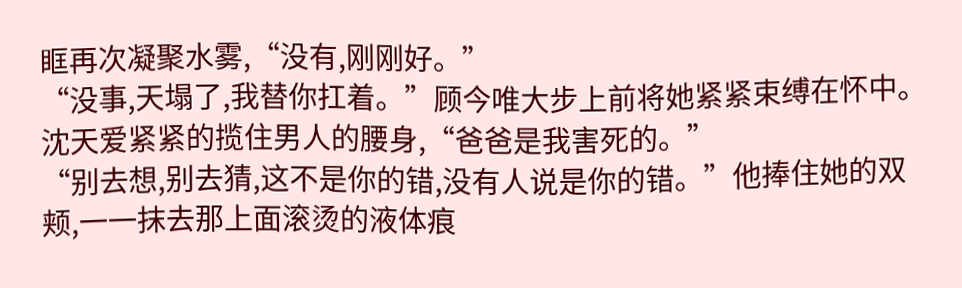眶再次凝聚水雾,“没有,刚刚好。”
“没事,天塌了,我替你扛着。”顾今唯大步上前将她紧紧束缚在怀中。
沈天爱紧紧的揽住男人的腰身,“爸爸是我害死的。”
“别去想,别去猜,这不是你的错,没有人说是你的错。”他捧住她的双颊,一一抹去那上面滚烫的液体痕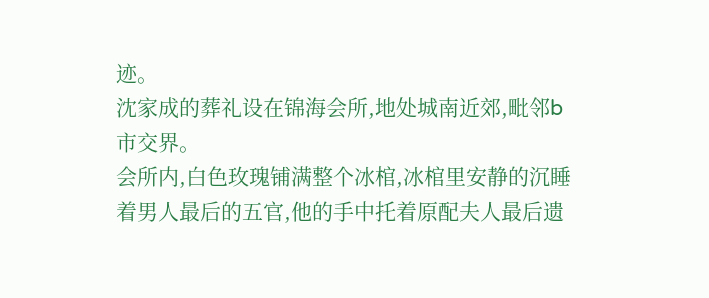迹。
沈家成的葬礼设在锦海会所,地处城南近郊,毗邻b市交界。
会所内,白色玫瑰铺满整个冰棺,冰棺里安静的沉睡着男人最后的五官,他的手中托着原配夫人最后遗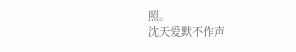照。
沈天爱默不作声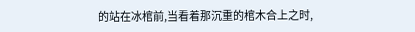的站在冰棺前,当看着那沉重的棺木合上之时,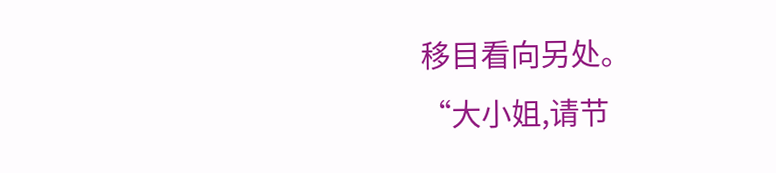移目看向另处。
“大小姐,请节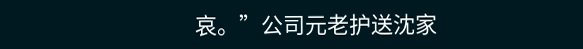哀。”公司元老护送沈家